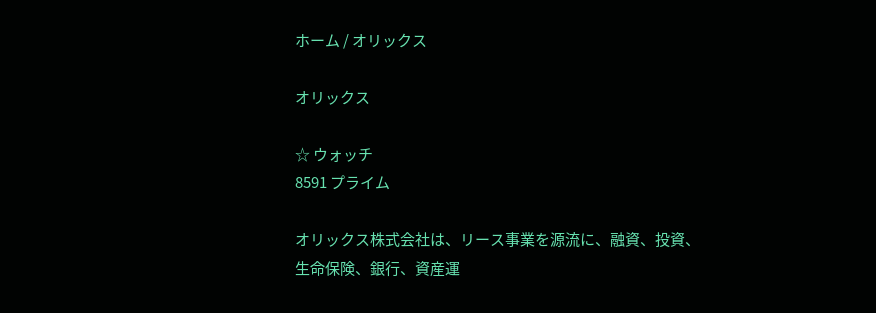ホーム / オリックス

オリックス

☆ ウォッチ
8591 プライム

オリックス株式会社は、リース事業を源流に、融資、投資、生命保険、銀行、資産運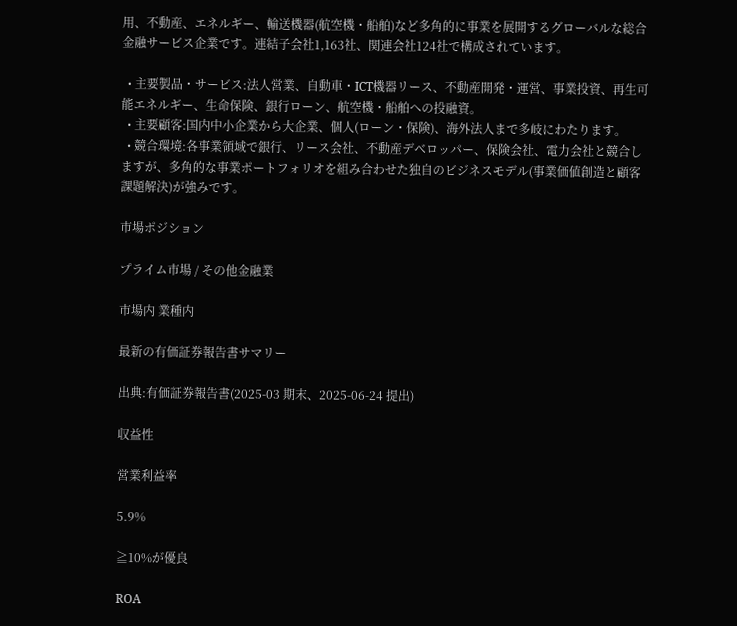用、不動産、エネルギー、輸送機器(航空機・船舶)など多角的に事業を展開するグローバルな総合金融サービス企業です。連結子会社1,163社、関連会社124社で構成されています。

  • 主要製品・サービス:法人営業、自動車・ICT機器リース、不動産開発・運営、事業投資、再生可能エネルギー、生命保険、銀行ローン、航空機・船舶への投融資。
  • 主要顧客:国内中小企業から大企業、個人(ローン・保険)、海外法人まで多岐にわたります。
  • 競合環境:各事業領域で銀行、リース会社、不動産デベロッパー、保険会社、電力会社と競合しますが、多角的な事業ポートフォリオを組み合わせた独自のビジネスモデル(事業価値創造と顧客課題解決)が強みです。

市場ポジション

プライム市場 / その他金融業

市場内 業種内

最新の有価証券報告書サマリー

出典:有価証券報告書(2025-03 期末、2025-06-24 提出)

収益性

営業利益率

5.9%

≧10%が優良

ROA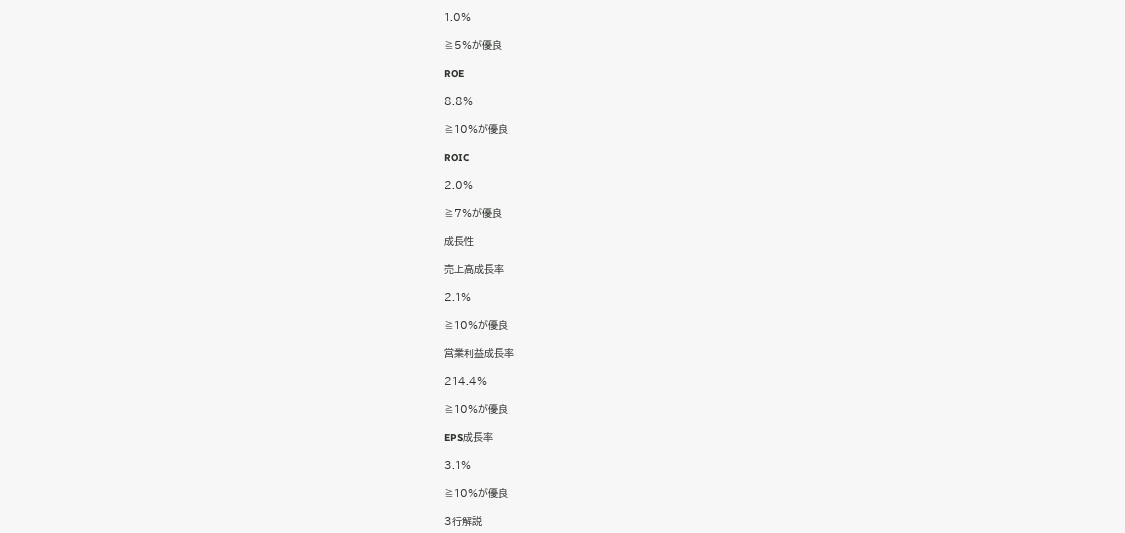1.0%

≧5%が優良

ROE

8.8%

≧10%が優良

ROIC

2.0%

≧7%が優良

成長性

売上高成長率

2.1%

≧10%が優良

営業利益成長率

214.4%

≧10%が優良

EPS成長率

3.1%

≧10%が優良

3行解説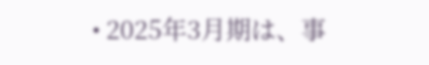• 2025年3月期は、事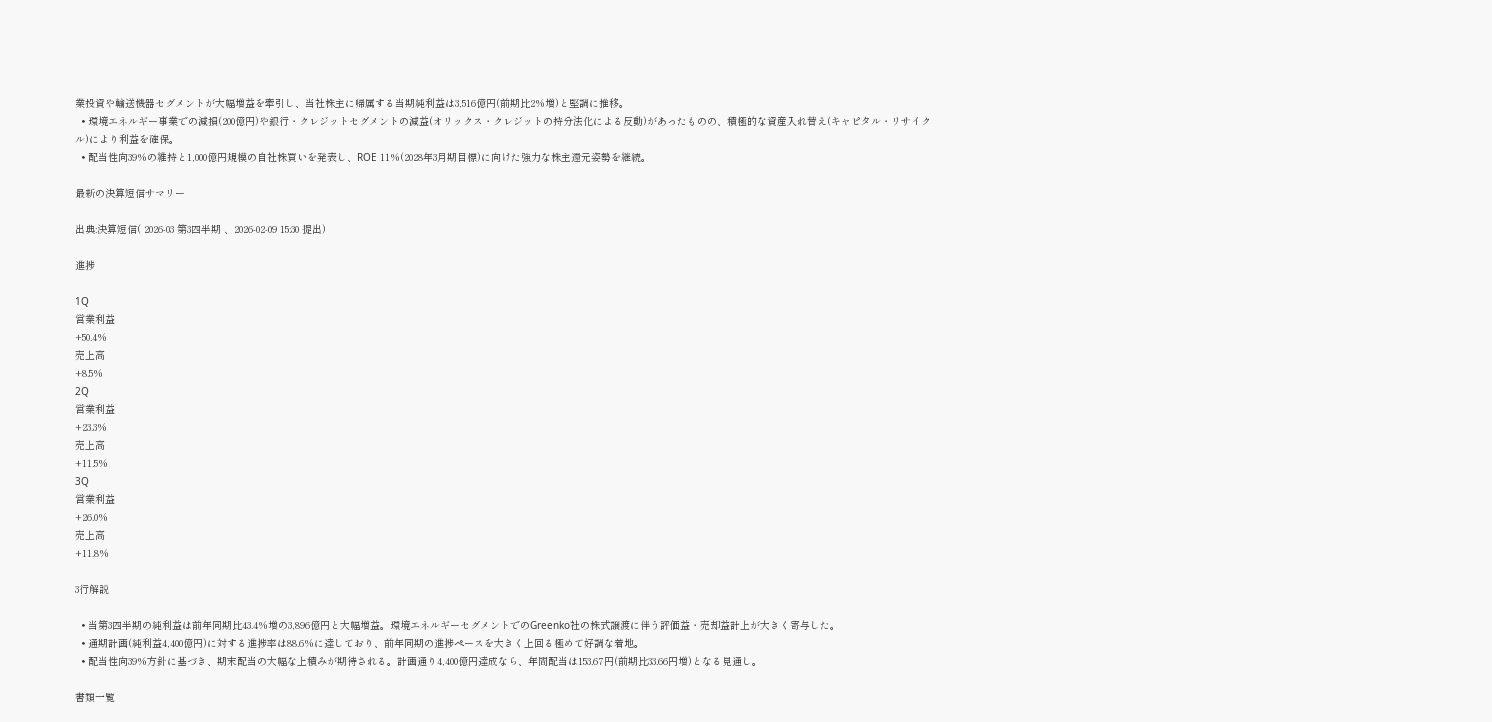業投資や輸送機器セグメントが大幅増益を牽引し、当社株主に帰属する当期純利益は3,516億円(前期比2%増)と堅調に推移。
  • 環境エネルギー事業での減損(200億円)や銀行・クレジットセグメントの減益(オリックス・クレジットの持分法化による反動)があったものの、積極的な資産入れ替え(キャピタル・リサイクル)により利益を確保。
  • 配当性向39%の維持と1,000億円規模の自社株買いを発表し、ROE 11%(2028年3月期目標)に向けた強力な株主還元姿勢を継続。

最新の決算短信サマリー

出典:決算短信( 2026-03 第3四半期 、2026-02-09 15:30 提出)

進捗

1Q
営業利益
+50.4%
売上高
+8.5%
2Q
営業利益
+23.3%
売上高
+11.5%
3Q
営業利益
+26.0%
売上高
+11.8%

3行解説

  • 当第3四半期の純利益は前年同期比43.4%増の3,896億円と大幅増益。環境エネルギーセグメントでのGreenko社の株式譲渡に伴う評価益・売却益計上が大きく寄与した。
  • 通期計画(純利益4,400億円)に対する進捗率は88.6%に達しており、前年同期の進捗ペースを大きく上回る極めて好調な着地。
  • 配当性向39%方針に基づき、期末配当の大幅な上積みが期待される。計画通り4,400億円達成なら、年間配当は153.67円(前期比33.66円増)となる見通し。

書類一覧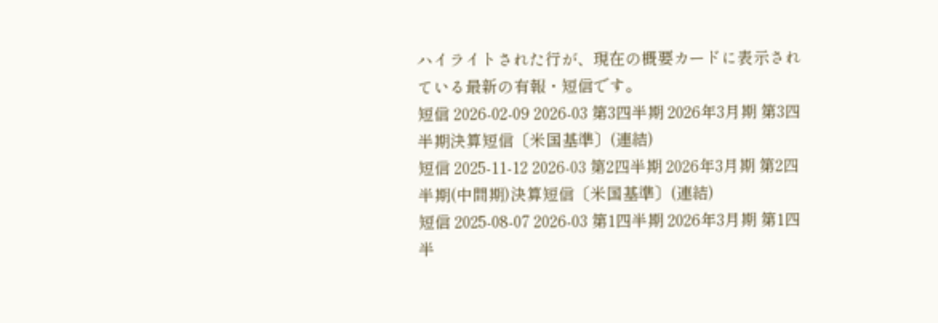ハイライトされた行が、現在の概要カードに表示されている最新の有報・短信です。
短信 2026-02-09 2026-03 第3四半期 2026年3月期 第3四半期決算短信〔米国基準〕(連結)
短信 2025-11-12 2026-03 第2四半期 2026年3月期 第2四半期(中間期)決算短信〔米国基準〕(連結)
短信 2025-08-07 2026-03 第1四半期 2026年3月期 第1四半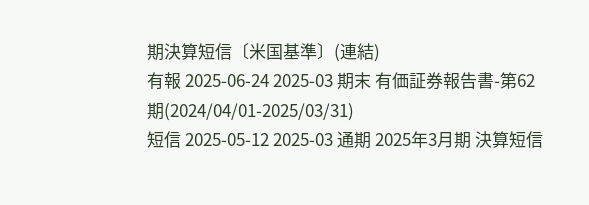期決算短信〔米国基準〕(連結)
有報 2025-06-24 2025-03 期末 有価証券報告書-第62期(2024/04/01-2025/03/31)
短信 2025-05-12 2025-03 通期 2025年3月期 決算短信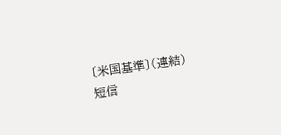〔米国基準〕(連結)
短信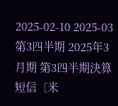2025-02-10 2025-03 第3四半期 2025年3月期 第3四半期決算短信〔米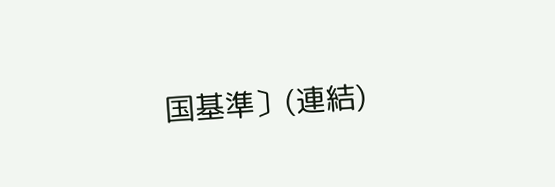国基準〕(連結)